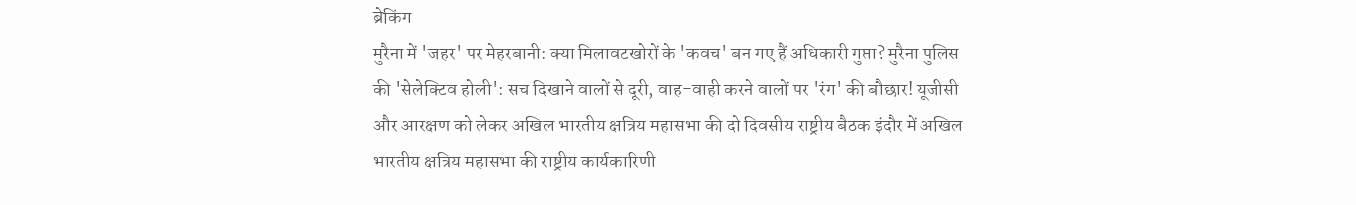ब्रेकिंग
मुरैना में 'जहर' पर मेहरबानी: क्या मिलावटखोरों के 'कवच' बन गए हैं अधिकारी गुप्ता? मुरैना पुलिस की 'सेलेक्टिव होली': सच दिखाने वालों से दूरी, वाह-वाही करने वालों पर 'रंग' की बौछार! यूजीसी और आरक्षण को लेकर अखिल भारतीय क्षत्रिय महासभा की दो दिवसीय राष्ट्रीय बैठक इंदौर में अखिल भारतीय क्षत्रिय महासभा की राष्ट्रीय कार्यकारिणी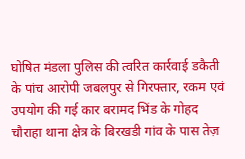घोषित मंडला पुलिस की त्वरित कार्रवाई डकैती के पांच आरोपी जबलपुर से गिरफ्तार, रकम एवं उपयोग की गई कार बरामद भिंड के गोहद चौराहा थाना क्षेत्र के बिरखडी गांव के पास तेज़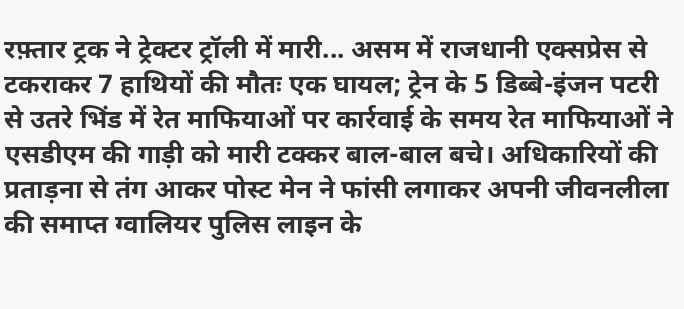रफ़्तार ट्रक ने ट्रेक्टर ट्रॉली में मारी... असम में राजधानी एक्सप्रेस से टकराकर 7 हाथियों की मौतः एक घायल; ट्रेन के 5 डिब्बे-इंजन पटरी से उतरे भिंड में रेत माफियाओं पर कार्रवाई के समय रेत माफियाओं ने एसडीएम की गाड़ी को मारी टक्कर बाल-बाल बचे। अधिकारियों की प्रताड़ना से तंग आकर पोस्ट मेन ने फांसी लगाकर अपनी जीवनलीला की समाप्त ग्वालियर पुलिस लाइन के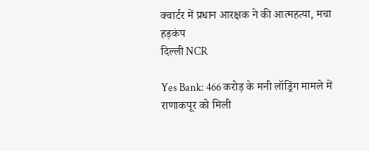क्वार्टर में प्रधान आरक्षक ने की आत्महत्या, मचा हड़कंप
दिल्ली NCR

Yes Bank: 466 करोड़ के मनी लॉड्रिंग मामले में राणाकपूर को मिली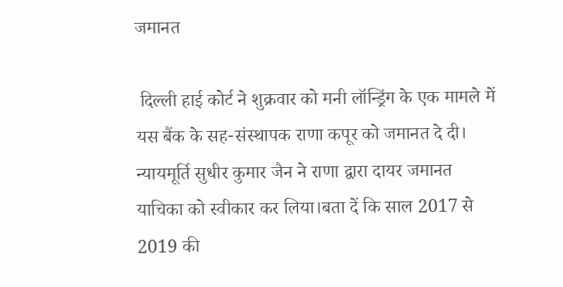जमानत

 दिल्ली हाई कोर्ट ने शुक्रवार को मनी लॉन्ड्रिंग के एक मामले में यस बैंक के सह-संस्थापक राणा कपूर को जमानत दे दी। न्यायमूर्ति सुधीर कुमार जैन ने राणा द्वारा दायर जमानत याचिका को स्वीकार कर लिया।बता दें कि साल 2017 से 2019 की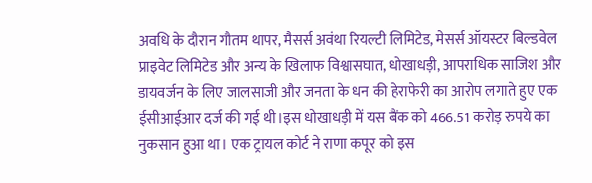अवधि के दौरान गौतम थापर, मैसर्स अवंथा रियल्टी लिमिटेड, मेसर्स ऑयस्टर बिल्डवेल प्राइवेट लिमिटेड और अन्य के खिलाफ विश्वासघात, धोखाधड़ी, आपराधिक साजिश और डायवर्जन के लिए जालसाजी और जनता के धन की हेराफेरी का आरोप लगाते हुए एक ईसीआईआर दर्ज की गई थी।इस धोखाधड़ी में यस बैंक को 466.51 करोड़ रुपये का नुकसान हुआ था। एक ट्रायल कोर्ट ने राणा कपूर को इस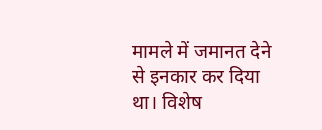मामले में जमानत देने से इनकार कर दिया था। विशेष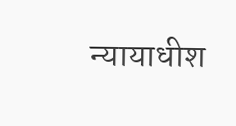न्यायाधीश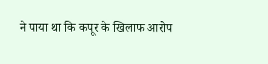ने पाया था कि कपूर के खिलाफ आरोप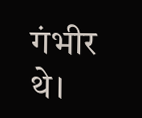गंभीर थे।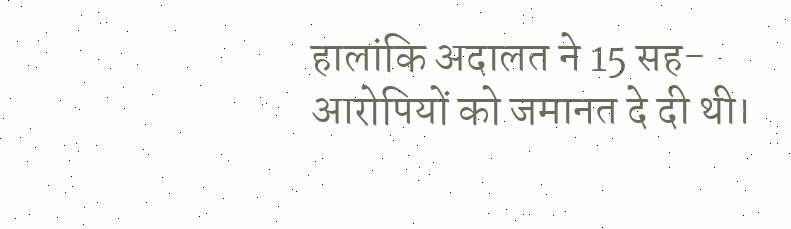हालांकि अदालत ने 15 सह-आरोपियों को जमानत दे दी थी।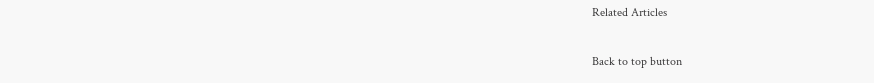Related Articles

Back to top button